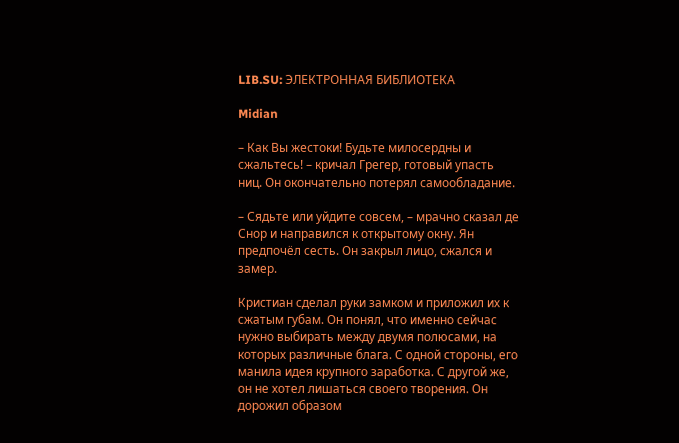LIB.SU: ЭЛЕКТРОННАЯ БИБЛИОТЕКА

Midian

– Как Вы жестоки! Будьте милосердны и сжальтесь! – кричал Грегер, готовый упасть ниц. Он окончательно потерял самообладание.

– Сядьте или уйдите совсем, – мрачно сказал де Снор и направился к открытому окну. Ян предпочёл сесть. Он закрыл лицо, сжался и замер.

Кристиан сделал руки замком и приложил их к сжатым губам. Он понял, что именно сейчас нужно выбирать между двумя полюсами, на которых различные блага. С одной стороны, его манила идея крупного заработка. С другой же, он не хотел лишаться своего творения. Он дорожил образом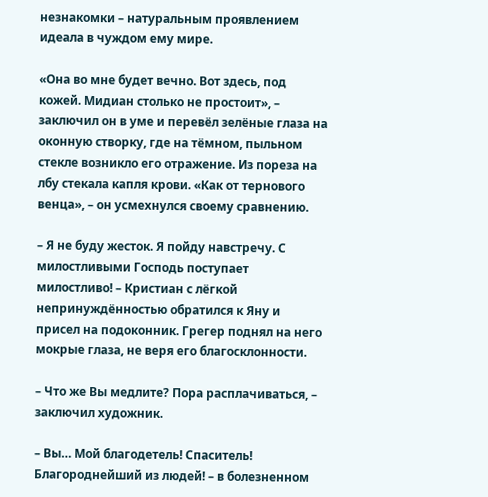незнакомки – натуральным проявлением идеала в чуждом ему мире.

«Она во мне будет вечно. Вот здесь, под кожей. Мидиан столько не простоит», – заключил он в уме и перевёл зелёные глаза на оконную створку, где на тёмном, пыльном стекле возникло его отражение. Из пореза на лбу стекала капля крови. «Как от тернового венца», – он усмехнулся своему сравнению.

– Я не буду жесток. Я пойду навстречу. С милостливыми Господь поступает милостливо! – Кристиан с лёгкой непринуждённостью обратился к Яну и присел на подоконник. Грегер поднял на него мокрые глаза, не веря его благосклонности.

– Что же Вы медлите? Пора расплачиваться, – заключил художник.

– Вы… Мой благодетель! Спаситель! Благороднейший из людей! – в болезненном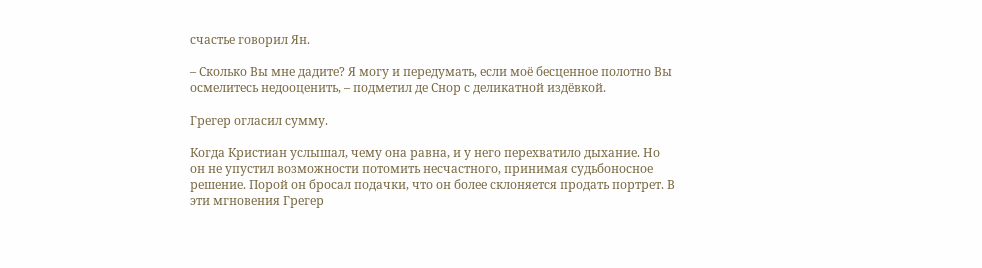счастье говорил Ян.

– Сколько Вы мне дадите? Я могу и передумать, если моё бесценное полотно Вы осмелитесь недооценить, – подметил де Снор с деликатной издёвкой.

Грегер огласил сумму.

Когда Кристиан услышал, чему она равна, и у него перехватило дыхание. Но он не упустил возможности потомить несчастного, принимая судьбоносное решение. Порой он бросал подачки, что он более склоняется продать портрет. В эти мгновения Грегер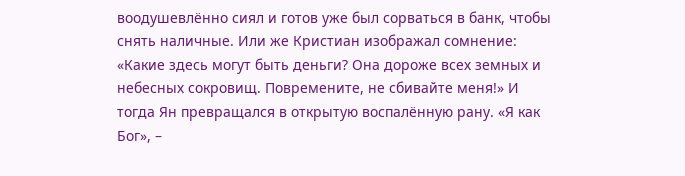воодушевлённо сиял и готов уже был сорваться в банк, чтобы снять наличные. Или же Кристиан изображал сомнение: «Какие здесь могут быть деньги? Она дороже всех земных и небесных сокровищ. Повремените, не сбивайте меня!» И тогда Ян превращался в открытую воспалённую рану. «Я как Бог», –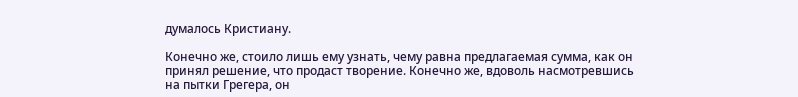думалось Кристиану.

Конечно же, стоило лишь ему узнать, чему равна предлагаемая сумма, как он принял решение, что продаст творение. Конечно же, вдоволь насмотревшись на пытки Грегера, он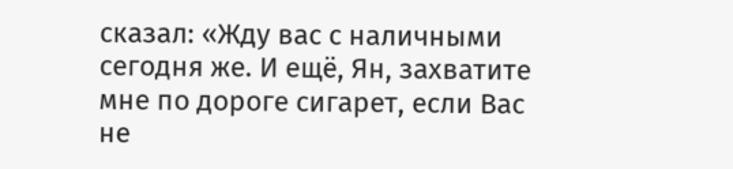сказал: «Жду вас с наличными сегодня же. И ещё, Ян, захватите мне по дороге сигарет, если Вас не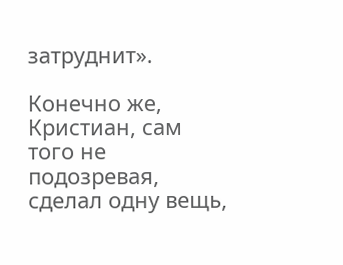затруднит».

Конечно же, Кристиан, сам того не подозревая, сделал одну вещь,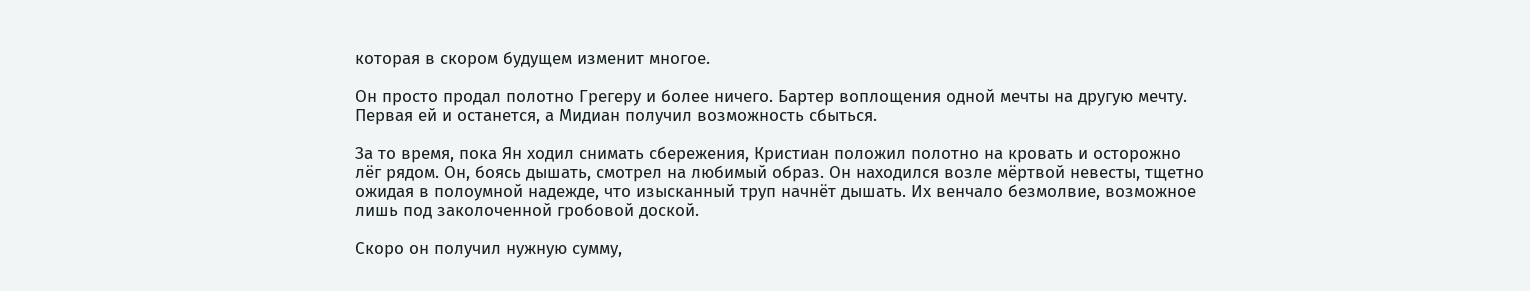которая в скором будущем изменит многое.

Он просто продал полотно Грегеру и более ничего. Бартер воплощения одной мечты на другую мечту. Первая ей и останется, а Мидиан получил возможность сбыться.

За то время, пока Ян ходил снимать сбережения, Кристиан положил полотно на кровать и осторожно лёг рядом. Он, боясь дышать, смотрел на любимый образ. Он находился возле мёртвой невесты, тщетно ожидая в полоумной надежде, что изысканный труп начнёт дышать. Их венчало безмолвие, возможное лишь под заколоченной гробовой доской.

Скоро он получил нужную сумму,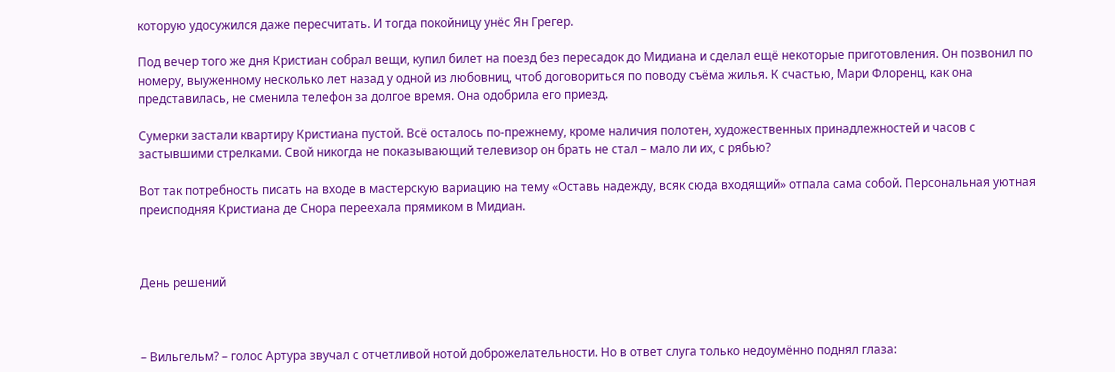которую удосужился даже пересчитать. И тогда покойницу унёс Ян Грегер.

Под вечер того же дня Кристиан собрал вещи, купил билет на поезд без пересадок до Мидиана и сделал ещё некоторые приготовления. Он позвонил по номеру, выуженному несколько лет назад у одной из любовниц, чтоб договориться по поводу съёма жилья. К счастью, Мари Флоренц, как она представилась, не сменила телефон за долгое время. Она одобрила его приезд.

Сумерки застали квартиру Кристиана пустой. Всё осталось по‑прежнему, кроме наличия полотен, художественных принадлежностей и часов с застывшими стрелками. Свой никогда не показывающий телевизор он брать не стал – мало ли их, с рябью?

Вот так потребность писать на входе в мастерскую вариацию на тему «Оставь надежду, всяк сюда входящий» отпала сама собой. Персональная уютная преисподняя Кристиана де Снора переехала прямиком в Мидиан.



День решений



– Вильгельм? – голос Артура звучал с отчетливой нотой доброжелательности. Но в ответ слуга только недоумённо поднял глаза: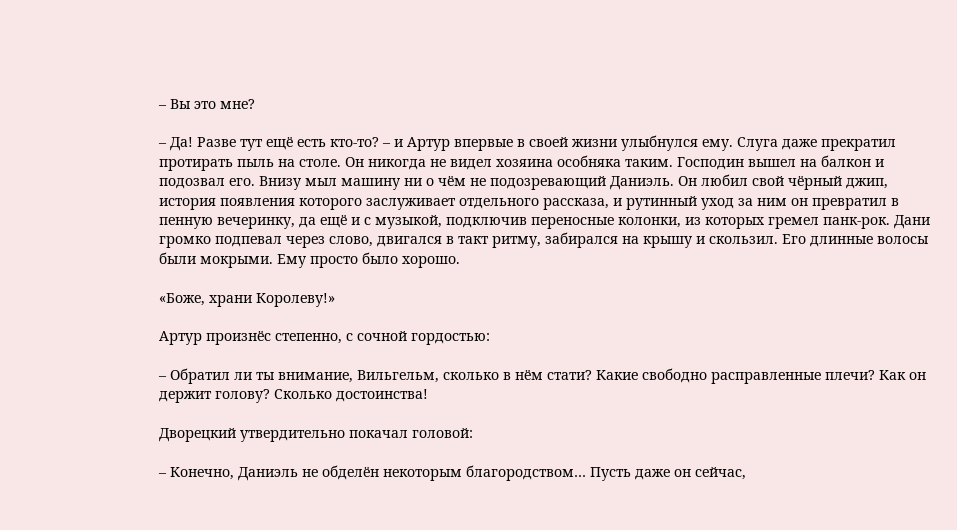– Вы это мне?

– Да! Разве тут ещё есть кто‑то? – и Артур впервые в своей жизни улыбнулся ему. Слуга даже прекратил протирать пыль на столе. Он никогда не видел хозяина особняка таким. Господин вышел на балкон и подозвал его. Внизу мыл машину ни о чём не подозревающий Даниэль. Он любил свой чёрный джип, история появления которого заслуживает отдельного рассказа, и рутинный уход за ним он превратил в пенную вечеринку, да ещё и с музыкой, подключив переносные колонки, из которых гремел панк‑рок. Дани громко подпевал через слово, двигался в такт ритму, забирался на крышу и скользил. Его длинные волосы были мокрыми. Ему просто было хорошо.

«Боже, храни Королеву!»

Артур произнёс степенно, с сочной гордостью:

– Обратил ли ты внимание, Вильгельм, сколько в нём стати? Какие свободно расправленные плечи? Как он держит голову? Сколько достоинства!

Дворецкий утвердительно покачал головой:

– Конечно, Даниэль не обделён некоторым благородством… Пусть даже он сейчас,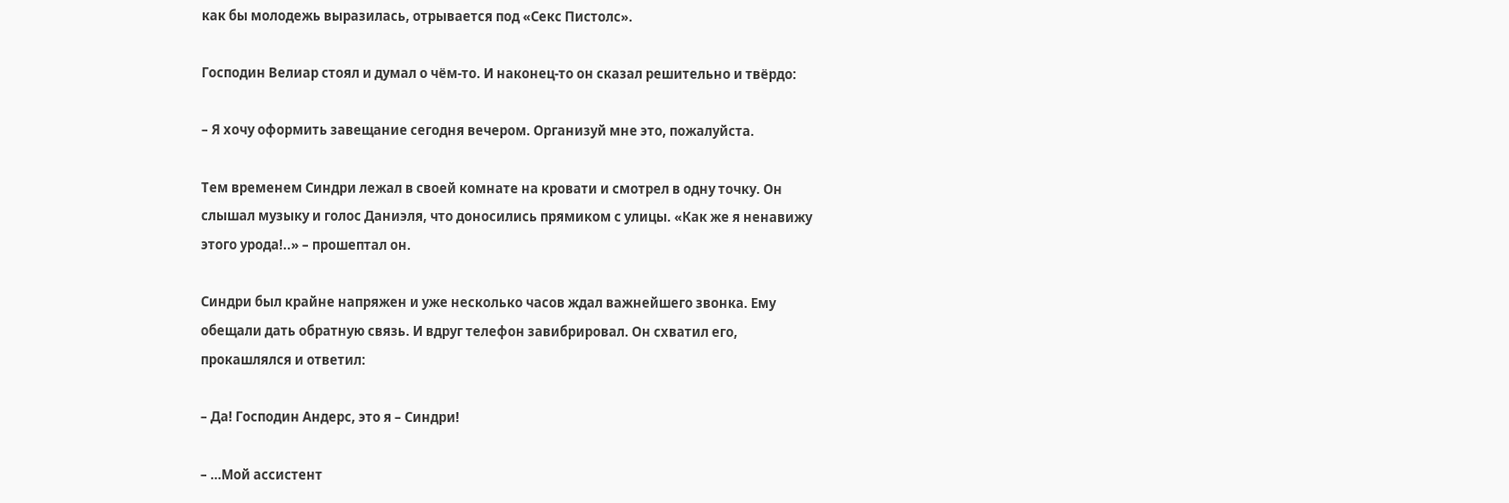как бы молодежь выразилась, отрывается под «Секс Пистолс».

Господин Велиар стоял и думал о чём‑то. И наконец‑то он сказал решительно и твёрдо:

– Я хочу оформить завещание сегодня вечером. Организуй мне это, пожалуйста.

Тем временем Синдри лежал в своей комнате на кровати и смотрел в одну точку. Он слышал музыку и голос Даниэля, что доносились прямиком с улицы. «Как же я ненавижу этого урода!..» – прошептал он.

Синдри был крайне напряжен и уже несколько часов ждал важнейшего звонка. Ему обещали дать обратную связь. И вдруг телефон завибрировал. Он схватил его, прокашлялся и ответил:

– Да! Господин Андерс, это я – Синдри!

– …Мой ассистент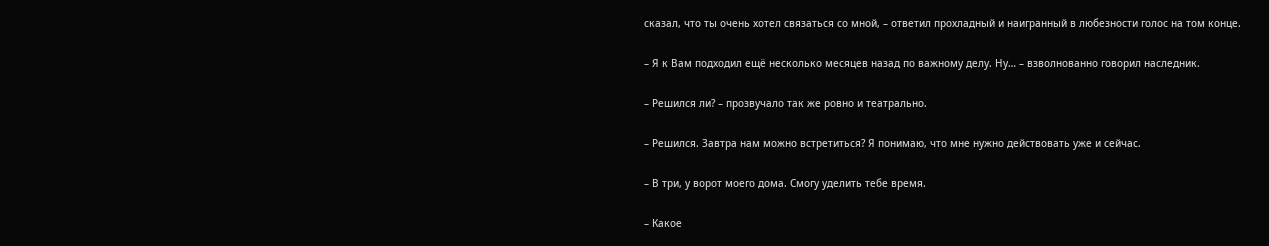сказал, что ты очень хотел связаться со мной, – ответил прохладный и наигранный в любезности голос на том конце.

– Я к Вам подходил ещё несколько месяцев назад по важному делу. Ну… – взволнованно говорил наследник.

– Решился ли? – прозвучало так же ровно и театрально.

– Решился. Завтра нам можно встретиться? Я понимаю, что мне нужно действовать уже и сейчас.

– В три, у ворот моего дома. Смогу уделить тебе время.

– Какое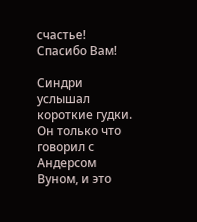счастье! Спасибо Вам!

Синдри услышал короткие гудки. Он только что говорил с Андерсом Вуном, и это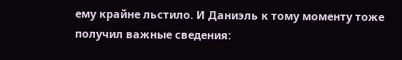ему крайне льстило. И Даниэль к тому моменту тоже получил важные сведения: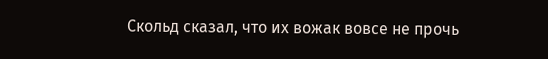Скольд сказал, что их вожак вовсе не прочь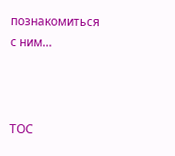познакомиться с ним…



TOC